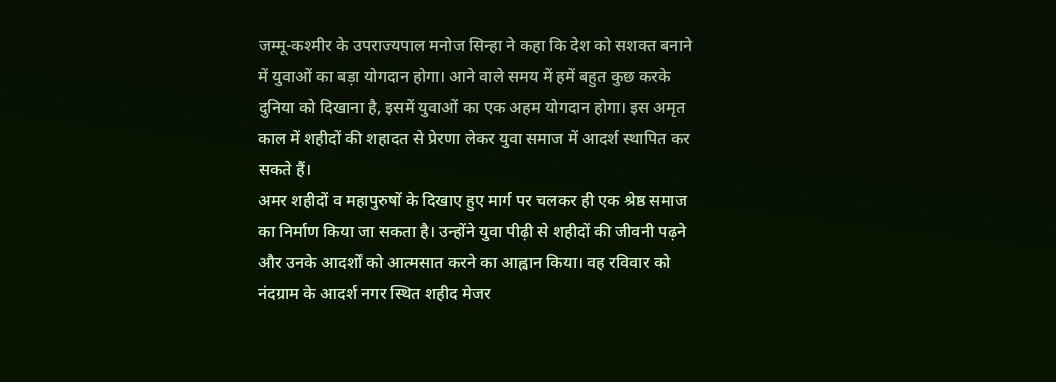जम्मू-कश्मीर के उपराज्यपाल मनोज सिन्हा ने कहा कि देश को सशक्त बनाने में युवाओं का बड़ा योगदान होगा। आने वाले समय में हमें बहुत कुछ करके दुनिया को दिखाना है, इसमें युवाओं का एक अहम योगदान होगा। इस अमृत काल में शहीदों की शहादत से प्रेरणा लेकर युवा समाज में आदर्श स्थापित कर सकते हैं।
अमर शहीदों व महापुरुषों के दिखाए हुए मार्ग पर चलकर ही एक श्रेष्ठ समाज का निर्माण किया जा सकता है। उन्होंने युवा पीढ़ी से शहीदों की जीवनी पढ़ने और उनके आदर्शों को आत्मसात करने का आह्वान किया। वह रविवार को नंदग्राम के आदर्श नगर स्थित शहीद मेजर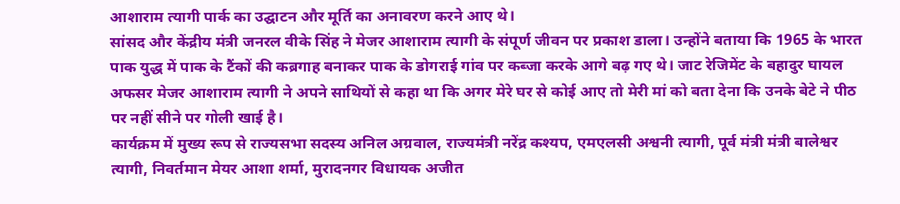आशाराम त्यागी पार्क का उद्घाटन और मूर्ति का अनावरण करने आए थे।
सांसद और केंद्रीय मंत्री जनरल वीके सिंह ने मेजर आशाराम त्यागी के संपूर्ण जीवन पर प्रकाश डाला। उन्होंने बताया कि 1965 के भारत पाक युद्ध में पाक के टैंकों की कब्रगाह बनाकर पाक के डोगराई गांव पर कब्जा करके आगे बढ़ गए थे। जाट रेजिमेंट के बहादुर घायल अफसर मेजर आशाराम त्यागी ने अपने साथियों से कहा था कि अगर मेरे घर से कोई आए तो मेरी मां को बता देना कि उनके बेटे ने पीठ पर नहीं सीने पर गोली खाई है।
कार्यक्रम में मुख्य रूप से राज्यसभा सदस्य अनिल अग्रवाल, राज्यमंत्री नरेंद्र कश्यप, एमएलसी अश्वनी त्यागी, पूर्व मंत्री मंत्री बालेश्वर त्यागी, निवर्तमान मेयर आशा शर्मा, मुरादनगर विधायक अजीत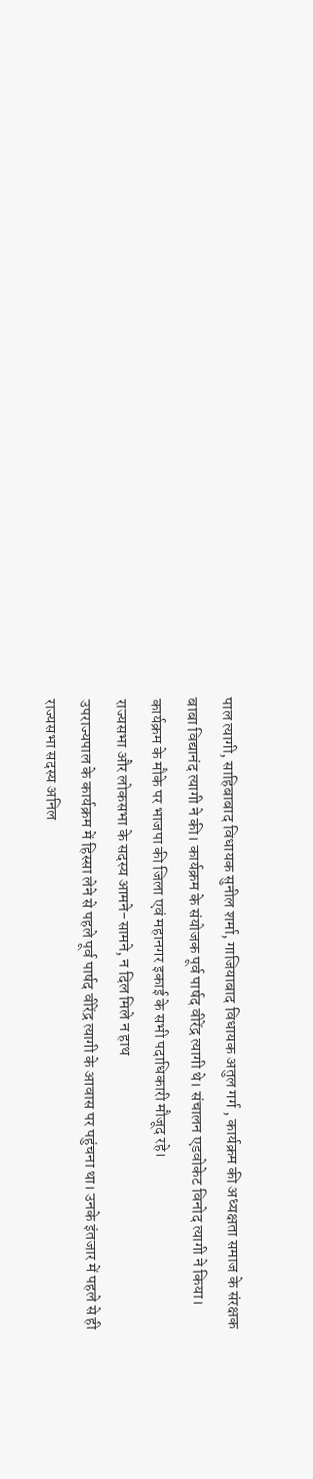पाल त्यागी, साहिबाबाद विधायक सुनील शर्मा, गाजियाबाद विधायक अतुल गर्ग , कार्यक्रम की अध्यक्षता समाज के संरक्षक बाबा विद्यानंद त्यागी ने की। कार्यक्रम के संयोजक पूर्व पार्षद वीरेंद्र त्यागी थे। संचालन एडवोकेट विनोद त्यागी ने किया। कार्यक्रम के मौके पर भाजपा की जिला एवं महानगर इकाई के सभी पदाधिकारी मौजूद रहे।
राज्यसभा और लोकसभा के सदस्य आमने-सामने, न दिल मिले न हाथ
उपराज्यपाल के कार्यक्रम में हिस्सा लेने से पहले पूर्व पार्षद वीरेंद्र त्यागी के आवास पर पहुंचना था। उनके इंतजार में पहले से ही राज्यसभा सदस्य अनिल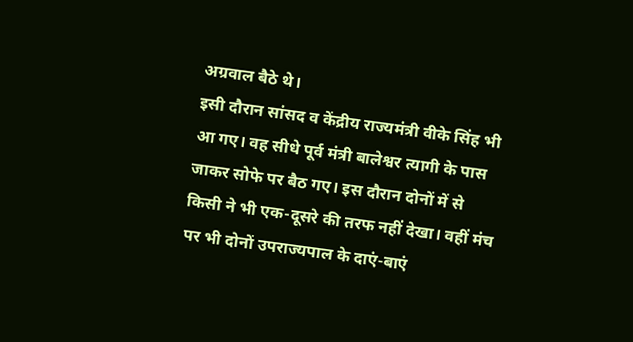अग्रवाल बैठे थे।
इसी दौरान सांसद व केंद्रीय राज्यमंत्री वीके सिंह भी आ गए। वह सीधे पूर्व मंत्री बालेश्वर त्यागी के पास जाकर सोफे पर बैठ गए। इस दौरान दोनों में से किसी ने भी एक-दूसरे की तरफ नहीं देखा। वहीं मंच पर भी दोनों उपराज्यपाल के दाएं-बाएं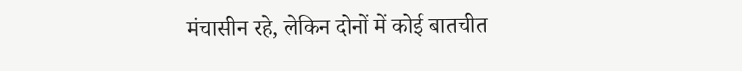मंचासीन रहे, लेकिन दोनों में कोई बातचीत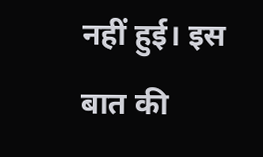नहीं हुई। इस बात की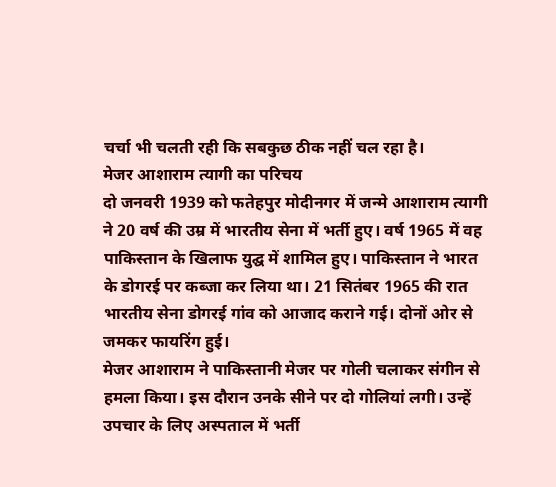चर्चा भी चलती रही कि सबकुछ ठीक नहीं चल रहा है।
मेजर आशाराम त्यागी का परिचय
दो जनवरी 1939 को फतेहपुर मोदीनगर में जन्मे आशाराम त्यागी ने 20 वर्ष की उम्र में भारतीय सेना में भर्ती हुए। वर्ष 1965 में वह पाकिस्तान के खिलाफ युद्घ में शामिल हुए। पाकिस्तान ने भारत के डोगरई पर कब्जा कर लिया था। 21 सितंबर 1965 की रात भारतीय सेना डोगरई गांव को आजाद कराने गई। दोनों ओर से जमकर फायरिंग हुई।
मेजर आशाराम ने पाकिस्तानी मेजर पर गोली चलाकर संगीन से हमला किया। इस दौरान उनके सीने पर दो गोलियां लगी। उन्हें उपचार के लिए अस्पताल में भर्ती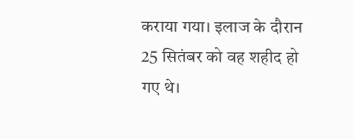कराया गया। इलाज के दौरान 25 सितंबर को वह शहीद हो गए थे।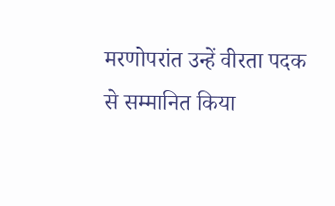मरणोपरांत उन्हें वीरता पदक से सम्मानित किया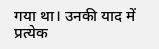गया था। उनकी याद में प्रत्येक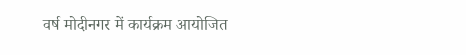वर्ष मोदीनगर में कार्यक्रम आयोजित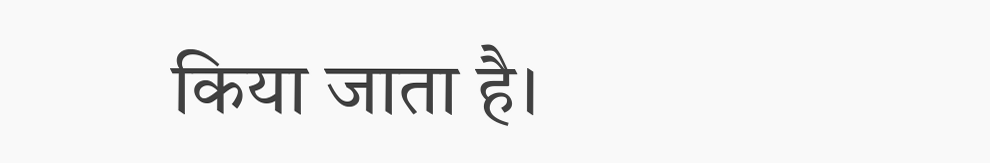किया जाता है।